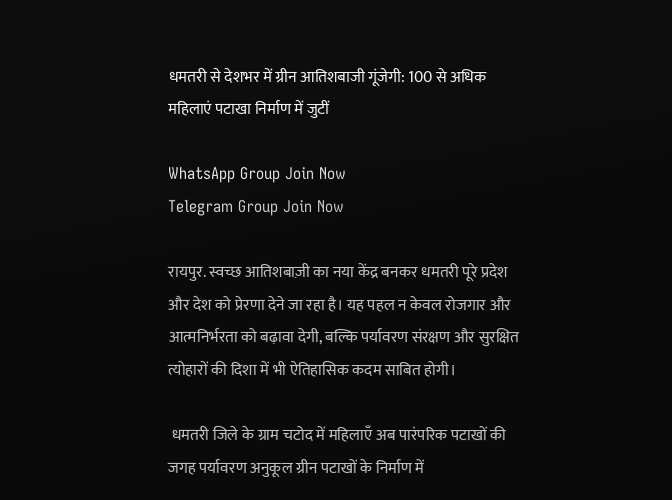धमतरी से देशभर में ग्रीन आतिशबाजी गूंजेगी: 100 से अधिक महिलाएं पटाखा निर्माण में जुटीं

WhatsApp Group Join Now
Telegram Group Join Now

रायपुर. स्वच्छ आतिशबाज़ी का नया केंद्र बनकर धमतरी पूरे प्रदेश और देश को प्रेरणा देने जा रहा है। यह पहल न केवल रोजगार और आत्मनिर्भरता को बढ़ावा देगी, बल्कि पर्यावरण संरक्षण और सुरक्षित त्योहारों की दिशा में भी ऐतिहासिक कदम साबित होगी।

 धमतरी जिले के ग्राम चटोद में महिलाएँ अब पारंपरिक पटाखों की जगह पर्यावरण अनुकूल ग्रीन पटाखों के निर्माण में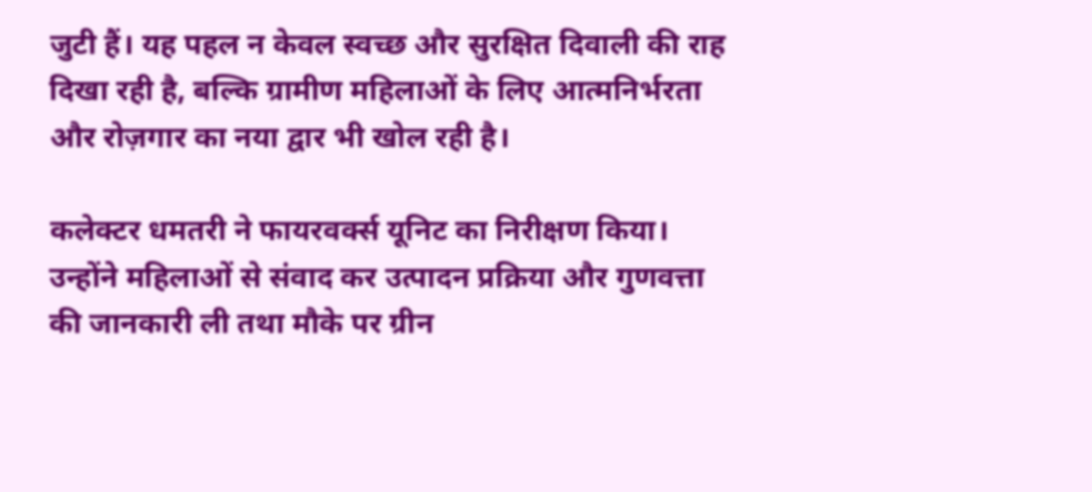जुटी हैं। यह पहल न केवल स्वच्छ और सुरक्षित दिवाली की राह दिखा रही है, बल्कि ग्रामीण महिलाओं के लिए आत्मनिर्भरता और रोज़गार का नया द्वार भी खोल रही है।

कलेक्टर धमतरी ने फायरवर्क्स यूनिट का निरीक्षण किया। उन्होंने महिलाओं से संवाद कर उत्पादन प्रक्रिया और गुणवत्ता की जानकारी ली तथा मौके पर ग्रीन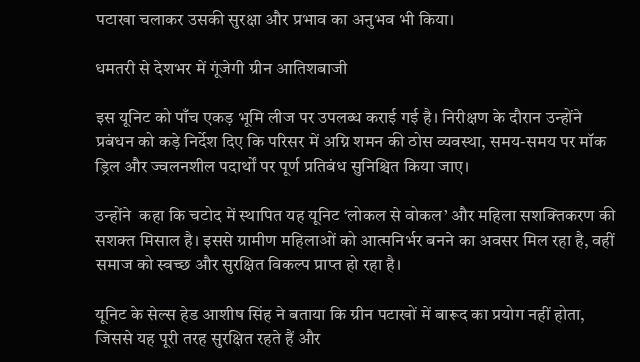पटाखा चलाकर उसकी सुरक्षा और प्रभाव का अनुभव भी किया।

धमतरी से देशभर में गूंजेगी ग्रीन आतिशबाजी

इस यूनिट को पाँच एकड़ भूमि लीज पर उपलब्ध कराई गई है। निरीक्षण के दौरान उन्होंने प्रबंधन को कड़े निर्देश दिए कि परिसर में अग्नि शमन की ठोस व्यवस्था, समय-समय पर मॉक ड्रिल और ज्वलनशील पदार्थों पर पूर्ण प्रतिबंध सुनिश्चित किया जाए।

उन्होंने  कहा कि चटोद में स्थापित यह यूनिट ‘लोकल से वोकल’ और महिला सशक्तिकरण की सशक्त मिसाल है। इससे ग्रामीण महिलाओं को आत्मनिर्भर बनने का अवसर मिल रहा है, वहीं समाज को स्वच्छ और सुरक्षित विकल्प प्राप्त हो रहा है।

यूनिट के सेल्स हेड आशीष सिंह ने बताया कि ग्रीन पटाखों में बारूद का प्रयोग नहीं होता, जिससे यह पूरी तरह सुरक्षित रहते हैं और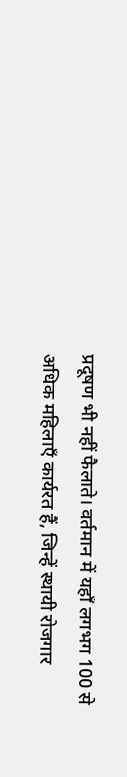प्रदूषण भी नहीं फैलाते। वर्तमान में यहाँ लगभग 100 से अधिक महिलाएँ कार्यरत हैं, जिन्हें स्थायी रोजगार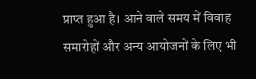प्राप्त हुआ है। आने वाले समय में विवाह समारोहों और अन्य आयोजनों के लिए भी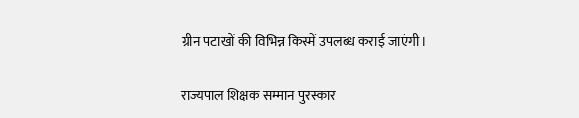ग्रीन पटाखों की विभिन्न किस्में उपलब्ध कराई जाएंगी।

राज्यपाल शिक्षक सम्मान पुरस्कार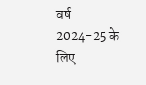वर्ष 2024-25 के लिए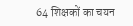64 शिक्षकों का चयन